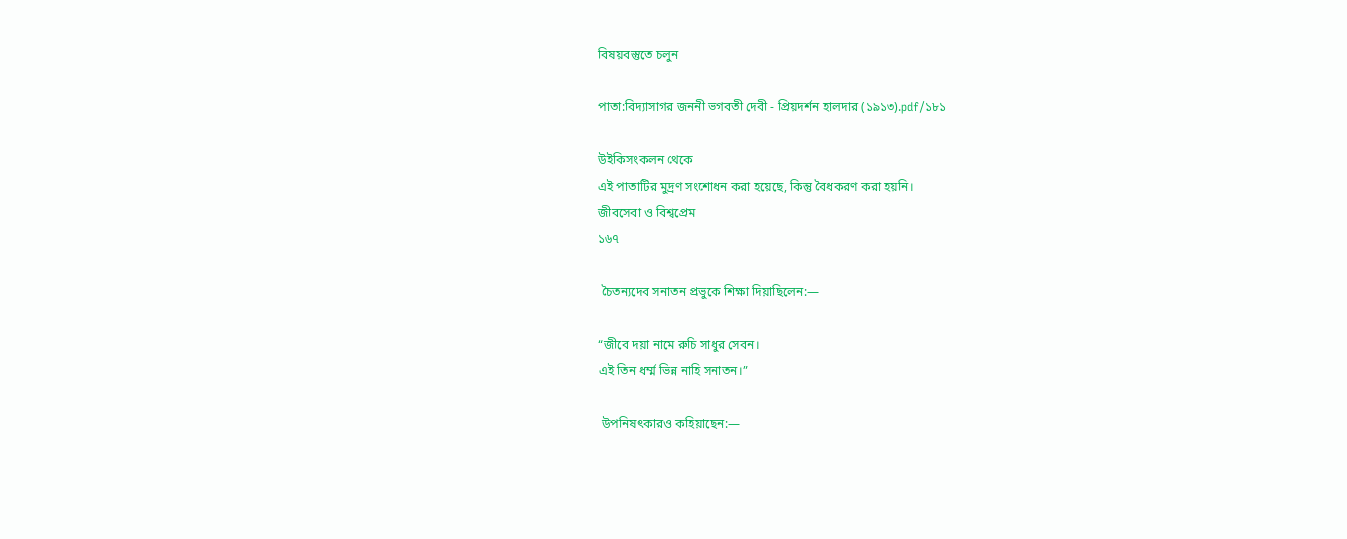বিষয়বস্তুতে চলুন

পাতা:বিদ্যাসাগর জননী ভগবতী দেবী - প্রিয়দর্শন হালদার (১৯১৩).pdf/১৮১

উইকিসংকলন থেকে
এই পাতাটির মুদ্রণ সংশোধন করা হয়েছে, কিন্তু বৈধকরণ করা হয়নি।
জীবসেবা ও বিশ্বপ্রেম
১৬৭

 চৈতন্যদেব সনাতন প্রভুকে শিক্ষা দিয়াছিলেন:—

“জীবে দয়া নামে রুচি সাধুর সেবন।
এই তিন ধর্ম্ম ভিন্ন নাহি সনাতন।”

 উপনিষৎকারও কহিয়াছেন:—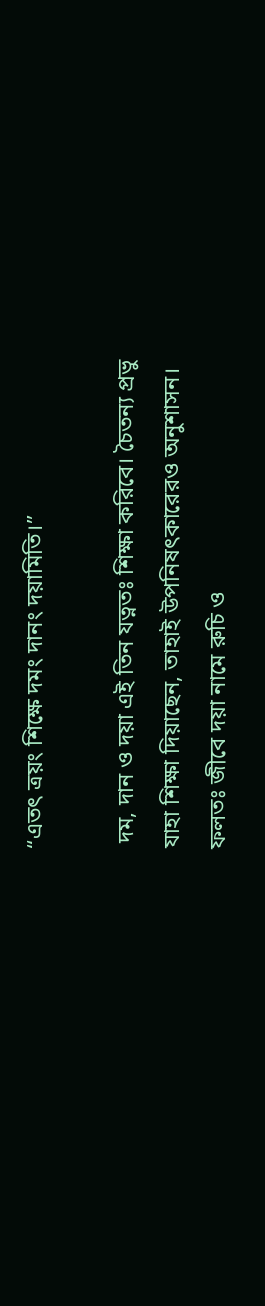“এতৎ ত্রয়ং শিক্ষে‍ দমং দানং দয়ামিতি।”

 দম, দান ও দয়া এই তিন যত্নতঃ শিক্ষা করিবে। চৈতন্য প্রভু যাহা শিক্ষা দিয়াছেন, তাহাই উপনিষৎকারেরও অনুশাসন। ফলতঃ জীবে দয়া নামে রুচি ও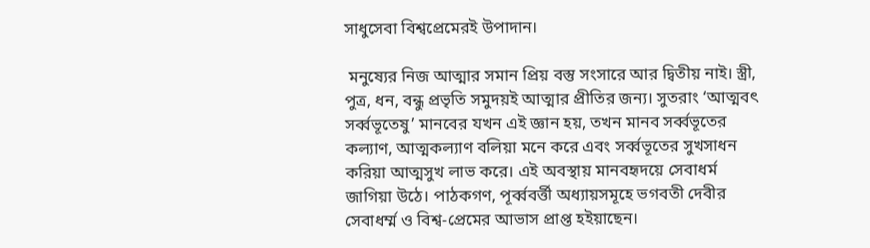সাধুসেবা বিশ্বপ্রেমেরই উপাদান।

 মনুষ্যের নিজ আত্মার সমান প্রিয় বস্তু সংসারে আর দ্বিতীয় নাই। স্ত্রী, পুত্র, ধন, বন্ধু প্রভৃতি সমুদয়ই আত্মার প্রীতির জন্য। সুতরাং ‘আত্মবৎ সর্ব্বভূতেষু’ মানবের যখন এই জ্ঞান হয়, তখন মানব সর্ব্বভূতের কল্যাণ, আত্মকল্যাণ বলিয়া মনে করে এবং সর্ব্বভূতের সুখসাধন করিয়া আত্মসুখ লাভ করে। এই অবস্থায় মানবহৃদয়ে সেবাধর্ম জাগিয়া উঠে। পাঠকগণ, পূর্ব্ববর্ত্তী অধ্যায়সমূহে ভগবতী দেবীর সেবাধর্ম্ম ও বিশ্ব-প্রেমের আভাস প্রাপ্ত হইয়াছেন।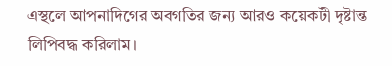এস্থলে আপনাদিগের অবগতির জন্য আরও কয়েকটী দৃষ্টান্ত লিপিবদ্ধ করিলাম।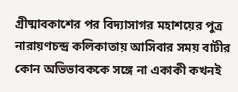গ্রীষ্মাবকাশের পর বিদ্যাসাগর মহাশয়ের পুত্র নারায়ণচন্দ্র কলিকাতায় আসিবার সময় বাটীর কোন অভিভাবককে সঙ্গে না একাকী কখনই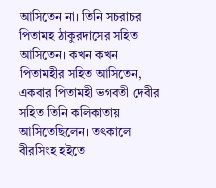আসিতেন না। তিনি সচরাচর পিতামহ ঠাকুরদাসের সহিত আসিতেন। কখন কখন পিতামহীর সহিত আসিতেন, একবার পিতামহী ভগবতী দেবীর সহিত তিনি কলিকাতায় আসিতেছিলেন। তৎকালে বীরসিংহ হইতে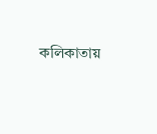কলিকাতায়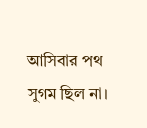আসিবার পথ সুগম ছিল না।